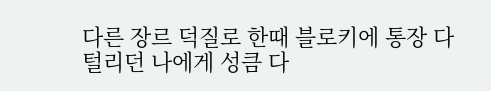다른 장르 덕질로 한때 블로키에 통장 다 털리던 나에게 성큼 다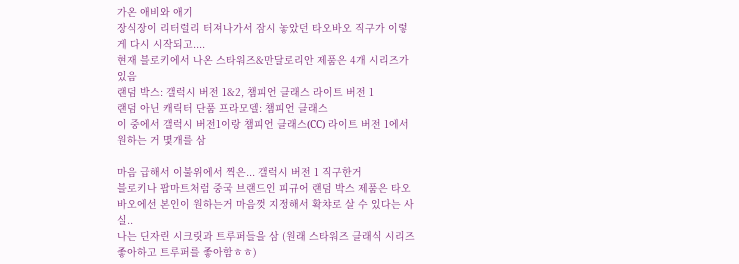가온 애비와 애기
장식장이 리터럴리 터져나가서 잠시 놓았던 타오바오 직구가 이렇게 다시 시작되고....
현재 블로키에서 나온 스타워즈&만달로리안 제품은 4개 시리즈가 있음
랜덤 박스: 갤럭시 버전 1&2, 챔피언 클래스 라이트 버전 1
랜덤 아닌 캐릭터 단품 프라모델: 챔피언 클래스
이 중에서 갤럭시 버전1이랑 챔피언 클래스(CC) 라이트 버전 1에서 원하는 거 몇개를 삼

마음 급해서 이불위에서 찍은... 갤럭시 버전 1 직구한거
블로키나 팝마트처럼 중국 브랜드인 피규어 랜덤 박스 제품은 타오바오에선 본인이 원하는거 마음껏 지정해서 확챠로 살 수 있다는 사실..
나는 딘자린 시크릿과 트루퍼들을 삼 (원래 스타워즈 클래식 시리즈 좋아하고 트루퍼를 좋아함ㅎㅎ)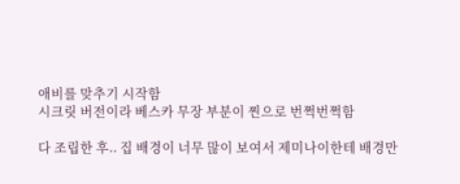애비를 맞추기 시작함
시크릿 버전이라 베스카 무장 부분이 찐으로 번쩍번쩍함

다 조립한 후.. 집 배경이 너무 많이 보여서 제미나이한테 배경만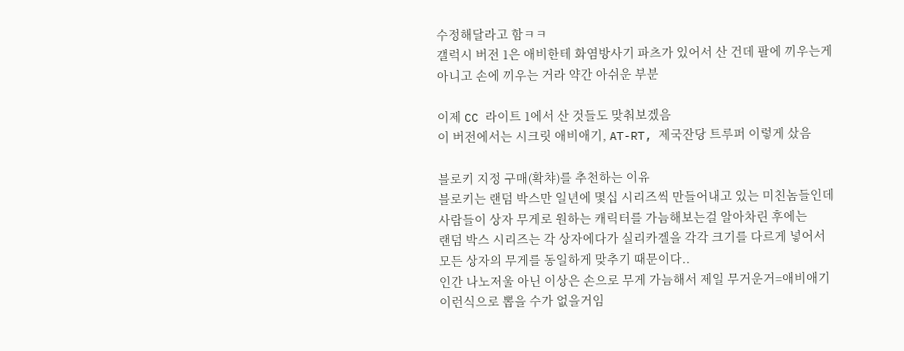수정해달라고 함ㅋㅋ
갤럭시 버전 1은 애비한테 화염방사기 파츠가 있어서 산 건데 팔에 끼우는게 아니고 손에 끼우는 거라 약간 아쉬운 부분

이제 CC 라이트 1에서 산 것들도 맞춰보겠음
이 버전에서는 시크릿 애비애기, AT-RT, 제국잔당 트루퍼 이렇게 샀음

블로키 지정 구매(확챠)를 추천하는 이유
블로키는 랜덤 박스만 일년에 몇십 시리즈씩 만들어내고 있는 미친놈들인데 사람들이 상자 무게로 원하는 캐릭터를 가늠해보는걸 알아차린 후에는
랜덤 박스 시리즈는 각 상자에다가 실리카겔을 각각 크기를 다르게 넣어서 모든 상자의 무게를 동일하게 맞추기 때문이다..
인간 나노저울 아닌 이상은 손으로 무게 가늠해서 제일 무거운거=애비애기 이런식으로 뽑을 수가 없을거임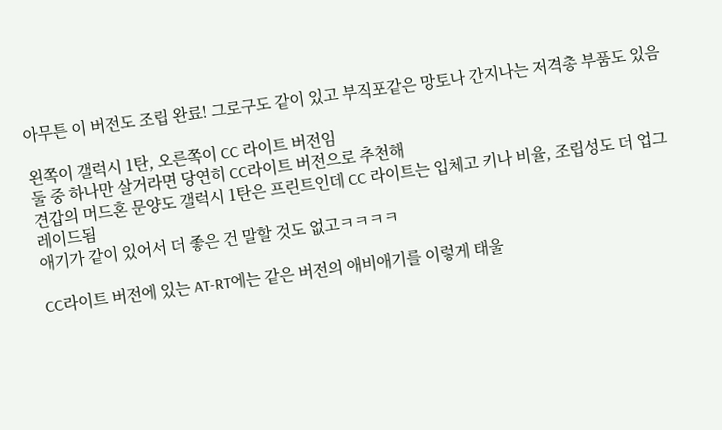아무튼 이 버전도 조립 완료! 그로구도 같이 있고 부직포같은 망토나 간지나는 저격총 부품도 있음

왼쪽이 갤럭시 1탄, 오른쪽이 CC 라이트 버전임
둘 중 하나만 살거라면 당연히 CC라이트 버전으로 추천해
견갑의 머드혼 문양도 갤럭시 1탄은 프린트인데 CC 라이트는 입체고 키나 비율, 조립성도 더 업그레이드됨
애기가 같이 있어서 더 좋은 건 말할 것도 없고ㅋㅋㅋㅋ

CC라이트 버전에 있는 AT-RT에는 같은 버전의 애비애기를 이렇게 태울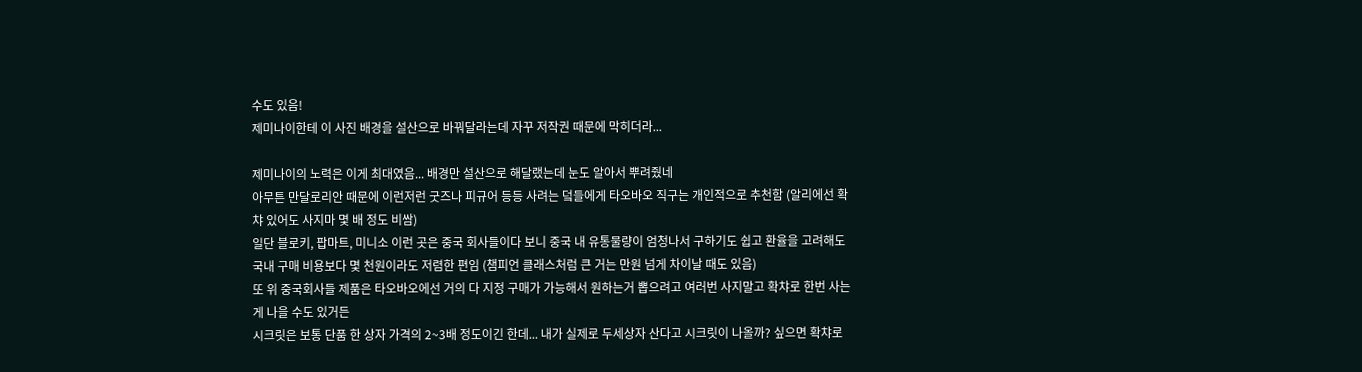수도 있음!
제미나이한테 이 사진 배경을 설산으로 바꿔달라는데 자꾸 저작권 때문에 막히더라...

제미나이의 노력은 이게 최대였음... 배경만 설산으로 해달랬는데 눈도 알아서 뿌려줬네
아무튼 만달로리안 때문에 이런저런 굿즈나 피규어 등등 사려는 덬들에게 타오바오 직구는 개인적으로 추천함 (알리에선 확챠 있어도 사지마 몇 배 정도 비쌈)
일단 블로키, 팝마트, 미니소 이런 곳은 중국 회사들이다 보니 중국 내 유통물량이 엄청나서 구하기도 쉽고 환율을 고려해도 국내 구매 비용보다 몇 천원이라도 저렴한 편임 (챔피언 클래스처럼 큰 거는 만원 넘게 차이날 때도 있음)
또 위 중국회사들 제품은 타오바오에선 거의 다 지정 구매가 가능해서 원하는거 뽑으려고 여러번 사지말고 확챠로 한번 사는게 나을 수도 있거든
시크릿은 보통 단품 한 상자 가격의 2~3배 정도이긴 한데... 내가 실제로 두세상자 산다고 시크릿이 나올까? 싶으면 확챠로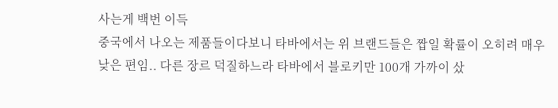사는게 백번 이득
중국에서 나오는 제품들이다보니 타바에서는 위 브랜드들은 짭일 확률이 오히려 매우 낮은 편임.. 다른 장르 덕질하느라 타바에서 블로키만 100개 가까이 샀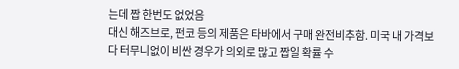는데 짭 한번도 없었음
대신 해즈브로, 펀코 등의 제품은 타바에서 구매 완전비추함. 미국 내 가격보다 터무니없이 비싼 경우가 의외로 많고 짭일 확률 수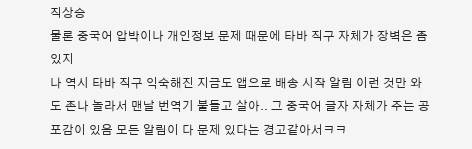직상승
물론 중국어 압박이나 개인정보 문제 때문에 타바 직구 자체가 장벽은 좀 있지
나 역시 타바 직구 익숙해진 지금도 앱으로 배송 시작 알림 이런 것만 와도 존나 놀라서 맨날 번역기 붙들고 살아.. 그 중국어 글자 자체가 주는 공포감이 있음 모든 알림이 다 문제 있다는 경고같아서ㅋㅋ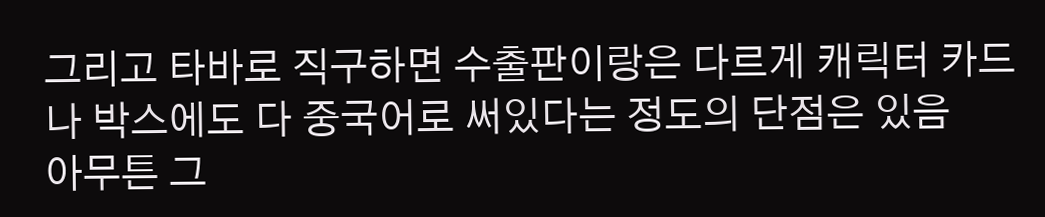그리고 타바로 직구하면 수출판이랑은 다르게 캐릭터 카드나 박스에도 다 중국어로 써있다는 정도의 단점은 있음
아무튼 그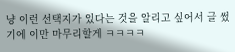냥 이런 선택지가 있다는 것을 알리고 싶어서 글 썼기에 이만 마무리할게 ㅋㅋㅋㅋ